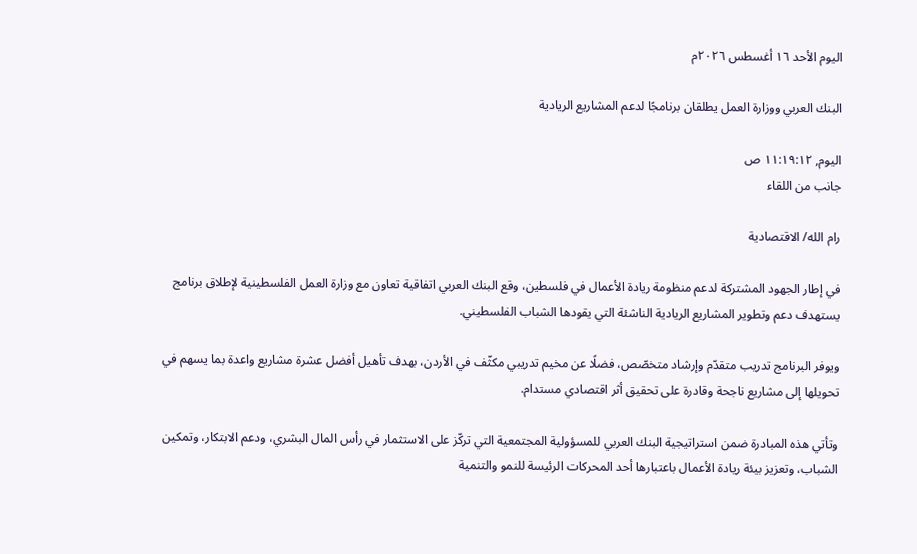اليوم الأحد ١٦ أغسطس ٢٠٢٦م

البنك العربي ووزارة العمل يطلقان برنامجًا لدعم المشاريع الريادية

اليوم, ١١:١٩:١٢ ص
جانب من اللقاء

رام الله/ الاقتصادية

في إطار الجهود المشتركة لدعم منظومة ريادة الأعمال في فلسطين، وقع البنك العربي اتفاقية تعاون مع وزارة العمل الفلسطينية لإطلاق برنامج يستهدف دعم وتطوير المشاريع الريادية الناشئة التي يقودها الشباب الفلسطيني.

ويوفر البرنامج تدريب متقدّم وإرشاد متخصّص، فضلًا عن مخيم تدريبي مكثّف في الأردن، بهدف تأهيل أفضل عشرة مشاريع واعدة بما يسهم في تحويلها إلى مشاريع ناجحة وقادرة على تحقيق أثر اقتصادي مستدام.

وتأتي هذه المبادرة ضمن استراتيجية البنك العربي للمسؤولية المجتمعية التي تركّز على الاستثمار في رأس المال البشري، ودعم الابتكار، وتمكين الشباب، وتعزيز بيئة ريادة الأعمال باعتبارها أحد المحركات الرئيسة للنمو والتنمية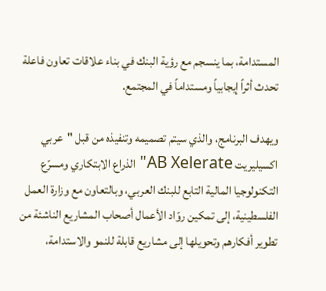المستدامة، بما ينسجم مع رؤية البنك في بناء علاقات تعاون فاعلة تحدث أثراً إيجابياً ومستداماً في المجتمع.

ويهدف البرنامج، والذي سيتم تصميمه وتنفيذه من قبل "عربي اكسيليريت AB Xelerate" الذراع الابتكاري ومسرّع التكنولوجيا المالية التابع للبنك العربي، وبالتعاون مع وزارة العمل الفلسطينية، إلى تمكين روّاد الأعمال أصحاب المشاريع الناشئة من تطوير أفكارهم وتحويلها إلى مشاريع قابلة للنمو والاستدامة،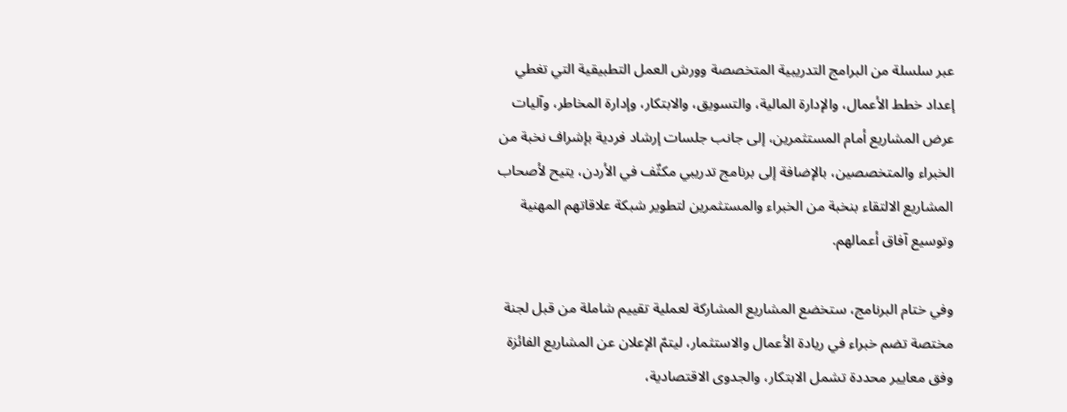عبر سلسلة من البرامج التدريبية المتخصصة وورش العمل التطبيقية التي تغطي إعداد خطط الأعمال، والإدارة المالية، والتسويق، والابتكار، وإدارة المخاطر، وآليات عرض المشاريع أمام المستثمرين، إلى جانب جلسات إرشاد فردية بإشراف نخبة من الخبراء والمتخصصين، بالإضافة إلى برنامج تدريبي مكثّف في الأردن، يتيح لأصحاب المشاريع الالتقاء بنخبة من الخبراء والمستثمرين لتطوير شبكة علاقاتهم المهنية وتوسيع آفاق أعمالهم.

وفي ختام البرنامج، ستخضع المشاريع المشاركة لعملية تقييم شاملة من قبل لجنة مختصة تضم خبراء في ريادة الأعمال والاستثمار، ليتمّ الإعلان عن المشاريع الفائزة وفق معايير محددة تشمل الابتكار، والجدوى الاقتصادية،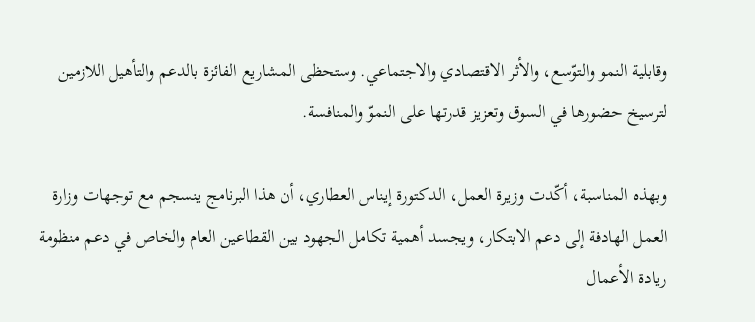وقابلية النمو والتوّسع، والأثر الاقتصادي والاجتماعي. وستحظى المشاريع الفائزة بالدعم والتأهيل اللازمين لترسيخ حضورها في السوق وتعزيز قدرتها على النموّ والمنافسة.

وبهذه المناسبة، أكّدت وزيرة العمل، الدكتورة إيناس العطاري، أن هذا البرنامج ينسجم مع توجهات وزارة العمل الهادفة إلى دعم الابتكار، ويجسد أهمية تكامل الجهود بين القطاعين العام والخاص في دعم منظومة ريادة الأعمال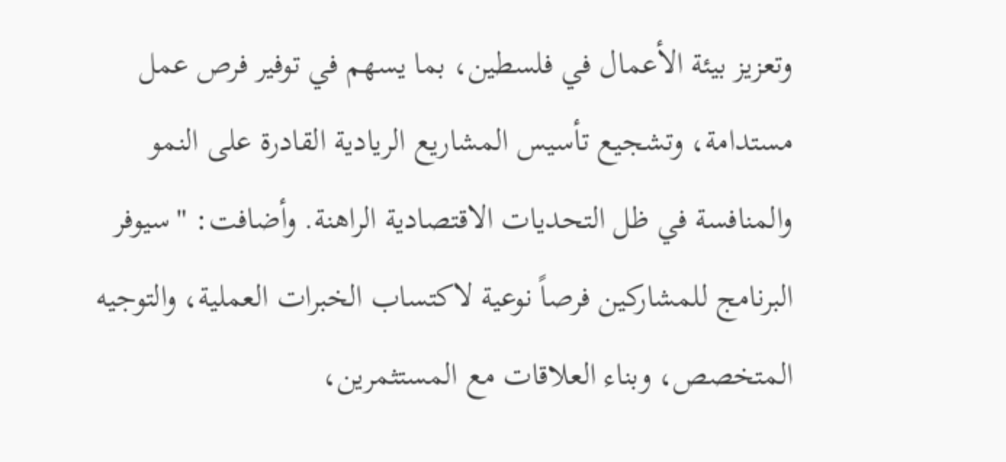وتعزيز بيئة الأعمال في فلسطين، بما يسهم في توفير فرص عمل مستدامة، وتشجيع تأسيس المشاريع الريادية القادرة على النمو والمنافسة في ظل التحديات الاقتصادية الراهنة. وأضافت: "سيوفر البرنامج للمشاركين فرصاً نوعية لاكتساب الخبرات العملية، والتوجيه المتخصص، وبناء العلاقات مع المستثمرين،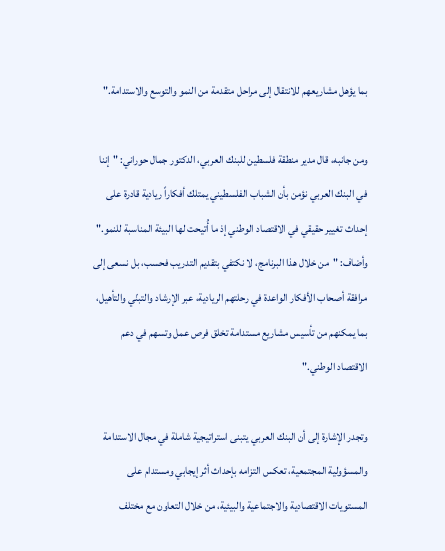بما يؤهل مشاريعهم للانتقال إلى مراحل متقدمة من النمو والتوسع والاستدامة."

ومن جانبه، قال مدير منطقة فلسطين للبنك العربي، الدكتور جمال حوراني: "إننا في البنك العربي نؤمن بأن الشباب الفلسطيني يمتلك أفكاراً ريادية قادرة على إحداث تغيير حقيقي في الاقتصاد الوطني إذ ما أُتيحت لها البيئة المناسبة للنمو." وأضاف: "من خلال هذا البرنامج، لا نكتفي بتقديم التدريب فحسب، بل نسعى إلى مرافقة أصحاب الأفكار الواعدة في رحلتهم الريادية، عبر الإرشاد والتبنّي والتأهيل، بما يمكنهم من تأسيس مشاريع مستدامة تخلق فرص عمل وتسهم في دعم الاقتصاد الوطني."

وتجدر الإشارة إلى أن البنك العربي يتبنى استراتيجية شاملة في مجال الاستدامة والمسؤولية المجتمعية، تعكس التزامه بإحداث أثر إيجابي ومستدام على المستويات الاقتصادية والاجتماعية والبيئية، من خلال التعاون مع مختلف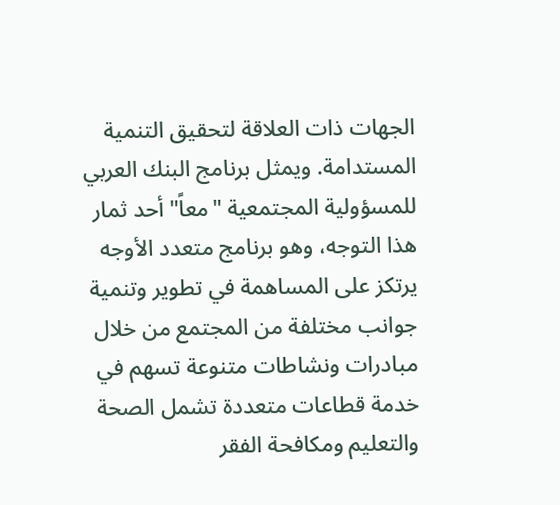الجهات ذات العلاقة لتحقيق التنمية المستدامة. ويمثل برنامج البنك العربي للمسؤولية المجتمعية "معاً" أحد ثمار هذا التوجه، وهو برنامج متعدد الأوجه يرتكز على المساهمة في تطوير وتنمية جوانب مختلفة من المجتمع من خلال مبادرات ونشاطات متنوعة تسهم في خدمة قطاعات متعددة تشمل الصحة والتعليم ومكافحة الفقر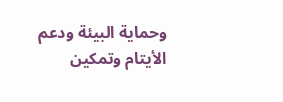وحماية البيئة ودعم الأيتام وتمكين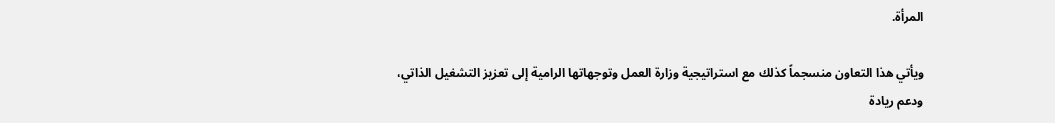المرأة.

ويأتي هذا التعاون منسجماً كذلك مع استراتيجية وزارة العمل وتوجهاتها الرامية إلى تعزيز التشغيل الذاتي، ودعم ريادة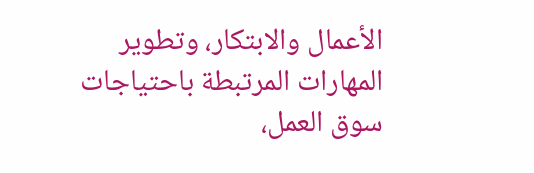الأعمال والابتكار، وتطوير المهارات المرتبطة باحتياجات سوق العمل،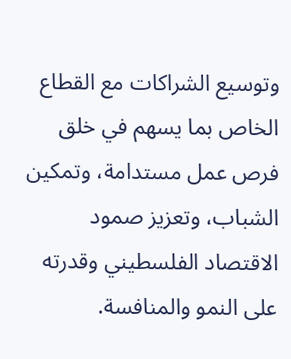وتوسيع الشراكات مع القطاع الخاص بما يسهم في خلق فرص عمل مستدامة، وتمكين الشباب، وتعزيز صمود الاقتصاد الفلسطيني وقدرته على النمو والمنافسة.